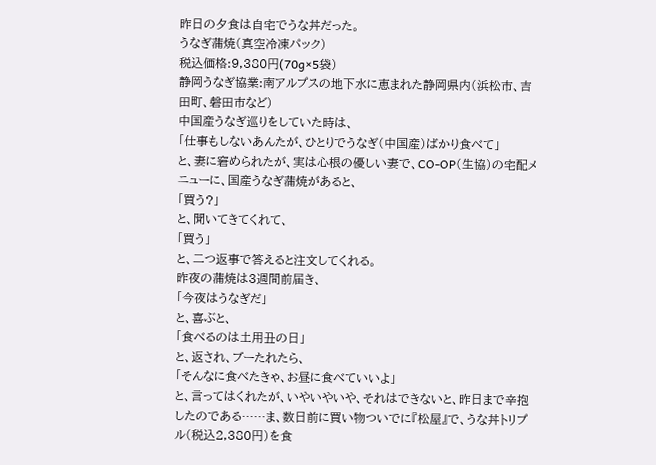昨日の夕食は自宅でうな丼だった。
うなぎ蒲焼(真空冷凍パック)
税込価格:9,380円(70g×5袋)
静岡うなぎ協業:南アルプスの地下水に恵まれた静岡県内(浜松市、吉田町、磐田市など)
中国産うなぎ巡りをしていた時は、
「仕事もしないあんたが、ひとりでうなぎ(中国産)ばかり食べて」
と、妻に窘められたが、実は心根の優しい妻で、CO-OP(生協)の宅配メニューに、国産うなぎ蒲焼があると、
「買う?」
と、聞いてきてくれて、
「買う」
と、二つ返事で答えると注文してくれる。
昨夜の蒲焼は3週間前届き、
「今夜はうなぎだ」
と、喜ぶと、
「食べるのは土用丑の日」
と、返され、ブーたれたら、
「そんなに食べたきゃ、お昼に食べていいよ」
と、言ってはくれたが、いやいやいや、それはできないと、昨日まで辛抱したのである……ま、数日前に買い物ついでに『松屋』で、うな丼トリプル(税込2,380円)を食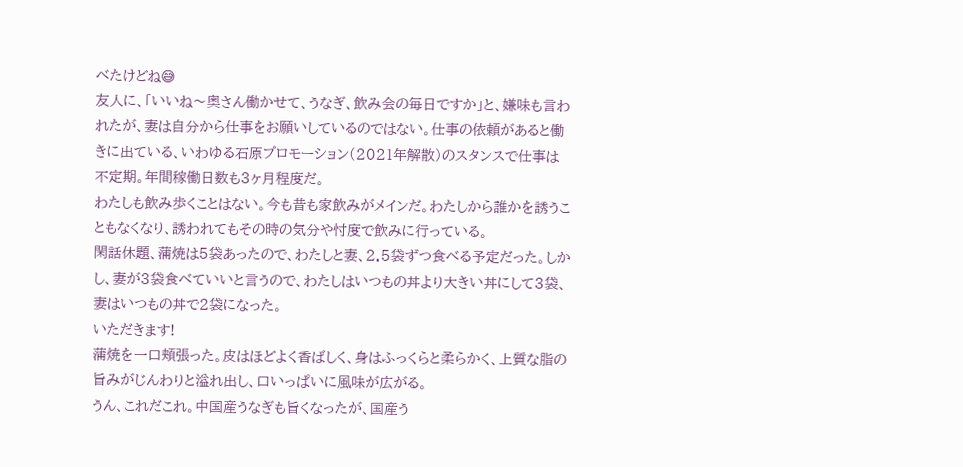べたけどね😅
友人に、「いいね〜奥さん働かせて、うなぎ、飲み会の毎日ですか」と、嫌味も言われたが、妻は自分から仕事をお願いしているのではない。仕事の依頼があると働きに出ている、いわゆる石原プロモーション(2021年解散)のスタンスで仕事は不定期。年間稼働日数も3ヶ月程度だ。
わたしも飲み歩くことはない。今も昔も家飲みがメインだ。わたしから誰かを誘うこともなくなり、誘われてもその時の気分や忖度で飲みに行っている。
閑話休題、蒲焼は5袋あったので、わたしと妻、2.5袋ずつ食べる予定だった。しかし、妻が3袋食べていいと言うので、わたしはいつもの丼より大きい丼にして3袋、妻はいつもの丼で2袋になった。
いただきます!
蒲焼を一口頬張った。皮はほどよく香ばしく、身はふっくらと柔らかく、上質な脂の旨みがじんわりと溢れ出し、口いっぱいに風味が広がる。
うん、これだこれ。中国産うなぎも旨くなったが、国産う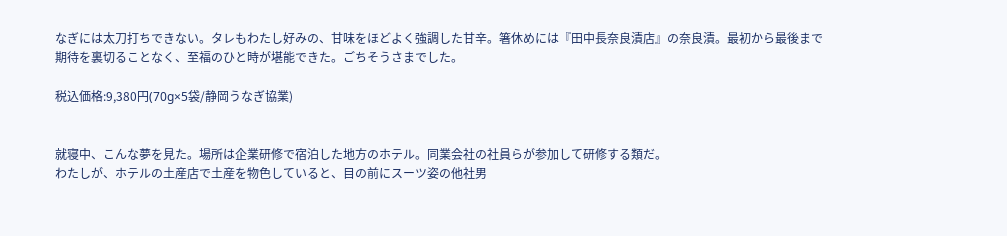なぎには太刀打ちできない。タレもわたし好みの、甘味をほどよく強調した甘辛。箸休めには『田中長奈良漬店』の奈良漬。最初から最後まで期待を裏切ることなく、至福のひと時が堪能できた。ごちそうさまでした。

税込価格:9,380円(70g×5袋/静岡うなぎ協業)


就寝中、こんな夢を見た。場所は企業研修で宿泊した地方のホテル。同業会社の社員らが参加して研修する類だ。
わたしが、ホテルの土産店で土産を物色していると、目の前にスーツ姿の他社男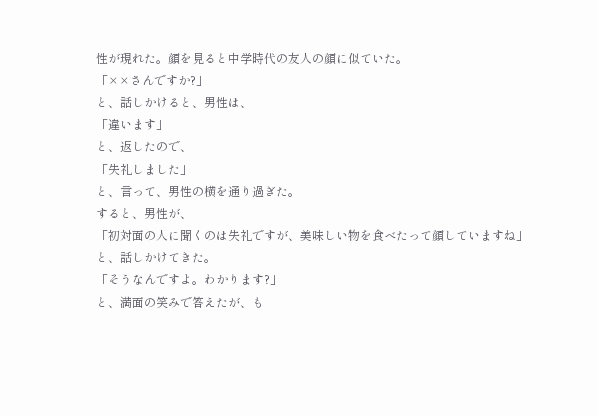性が現れた。顔を見ると中学時代の友人の顔に似ていた。
「××さんですか?」
と、話しかけると、男性は、
「違います」
と、返したので、
「失礼しました」
と、言って、男性の横を通り過ぎた。
すると、男性が、
「初対面の人に聞くのは失礼ですが、美味しい物を食べたって顔していますね」
と、話しかけてきた。
「そうなんですよ。わかります?」
と、満面の笑みで答えたが、も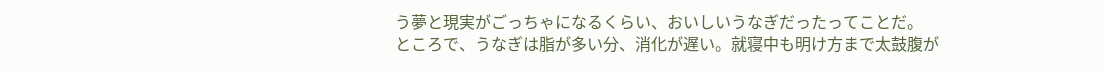う夢と現実がごっちゃになるくらい、おいしいうなぎだったってことだ。
ところで、うなぎは脂が多い分、消化が遅い。就寝中も明け方まで太鼓腹が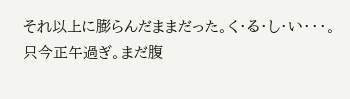それ以上に膨らんだままだった。く・る・し・い・・・。
只今正午過ぎ。まだ腹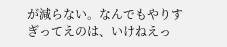が減らない。なんでもやりすぎってえのは、いけねえっ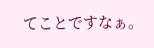てことですなぁ。